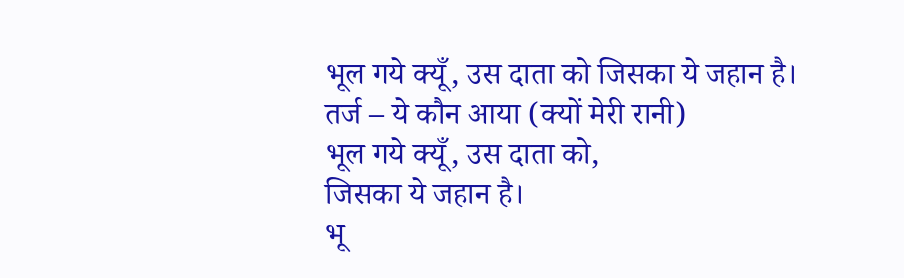भूल गये क्यूँ, उस दाता को जिसका ये जहान है।
तर्ज – ये कौन आया (क्यों मेरी रानी)
भूल गये क्यूँ, उस दाता को,
जिसका ये जहान है।
भू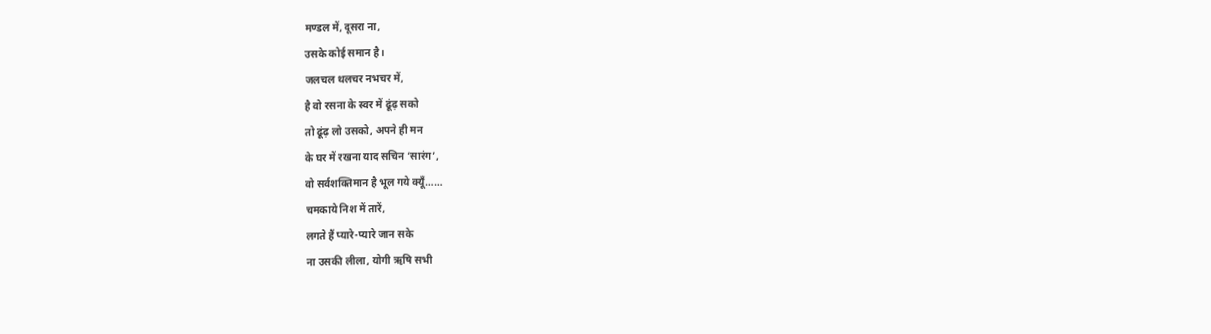मण्डल में, दूसरा ना,
उसके कोई समान है।
जलचल थलचर नभचर में,
है वो रसना के स्वर में ढूंढ़ सको
तो ढूंढ़ लो उसको, अपने ही मन
के घर में रखना याद सचिन ‘सारंग’,
वो सर्वशक्तिमान है भूल गये क्यूँ……
चमकाये निश में तारें,
लगते हैं प्यारे-प्यारे जान सके
ना उसकी लीला, योगी ऋषि सभी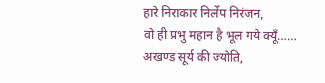हारे निराकार निर्लेप निरंजन,
वो ही प्रभु महान है भूल गये क्यूँ……
अखण्ड सूर्य की ज्योति,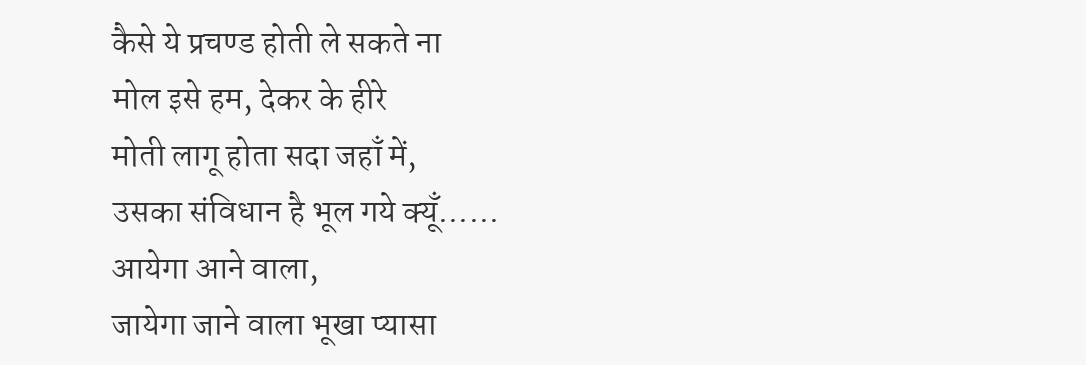कैसे ये प्रचण्ड होती ले सकते ना
मोल इसे हम, देकर के हीरे
मोती लागू होता सदा जहाँ में,
उसका संविधान है भूल गये क्यूँ……
आयेगा आने वाला,
जायेगा जाने वाला भूखा प्यासा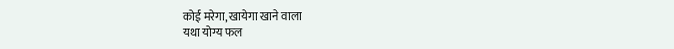कोई मरेगा, खायेगा खाने वाला
यथा योग्य फल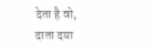देता है वो,
दाता दया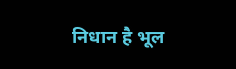निधान है भूल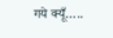गये क्यूँ…..